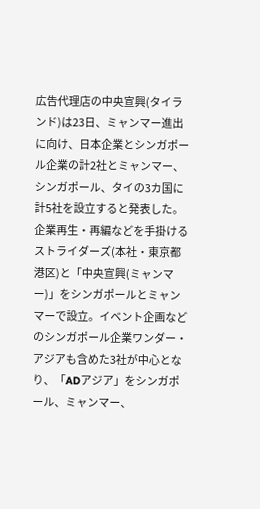広告代理店の中央宣興(タイランド)は23日、ミャンマー進出に向け、日本企業とシンガポール企業の計2社とミャンマー、シンガポール、タイの3カ国に計5社を設立すると発表した。
企業再生・再編などを手掛けるストライダーズ(本社・東京都港区)と「中央宣興(ミャンマー)」をシンガポールとミャンマーで設立。イベント企画などのシンガポール企業ワンダー・アジアも含めた3社が中心となり、「ADアジア」をシンガポール、ミャンマー、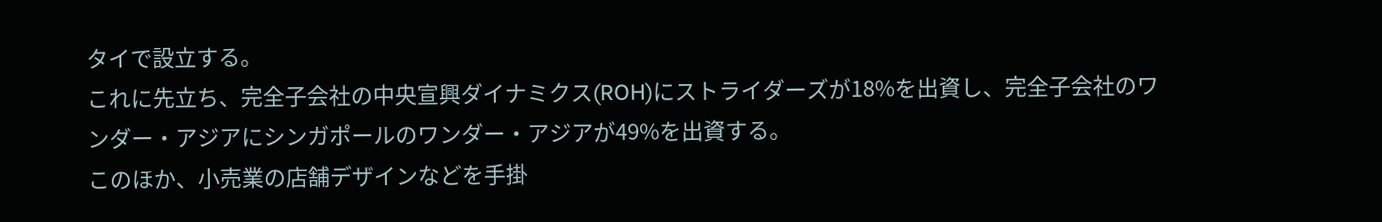タイで設立する。
これに先立ち、完全子会社の中央宣興ダイナミクス(ROH)にストライダーズが18%を出資し、完全子会社のワンダー・アジアにシンガポールのワンダー・アジアが49%を出資する。
このほか、小売業の店舗デザインなどを手掛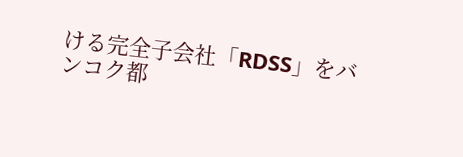ける完全子会社「RDSS」をバンコク都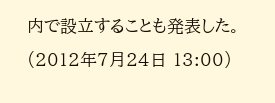内で設立することも発表した。
(2012年7月24日 13:00)